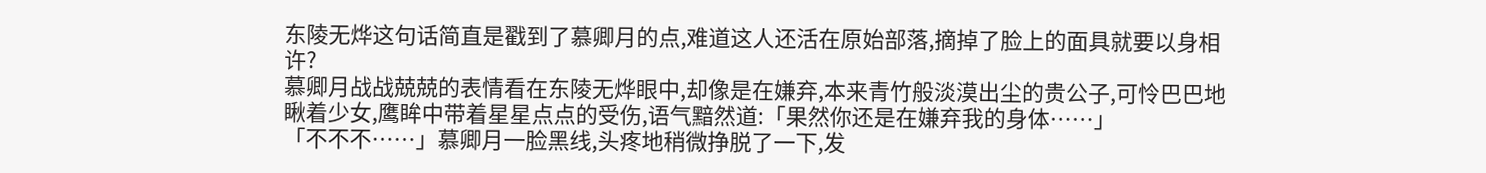东陵无烨这句话简直是戳到了慕卿月的点,难道这人还活在原始部落,摘掉了脸上的面具就要以身相许?
慕卿月战战兢兢的表情看在东陵无烨眼中,却像是在嫌弃,本来青竹般淡漠出尘的贵公子,可怜巴巴地瞅着少女,鹰眸中带着星星点点的受伤,语气黯然道:「果然你还是在嫌弃我的身体……」
「不不不……」慕卿月一脸黑线,头疼地稍微挣脱了一下,发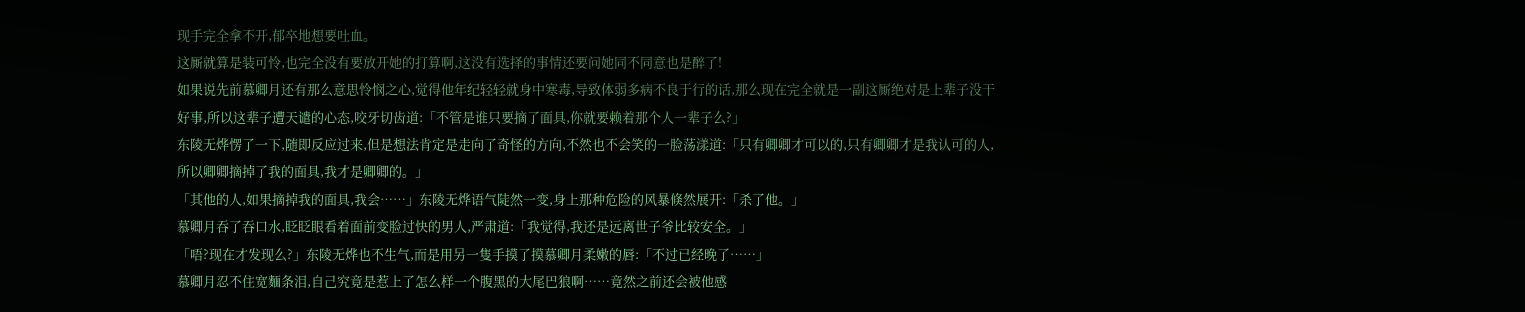现手完全拿不开,郁卒地想要吐血。
这厮就算是装可怜,也完全没有要放开她的打算啊,这没有选择的事情还要问她同不同意也是醉了!
如果说先前慕卿月还有那么意思怜悯之心,觉得他年纪轻轻就身中寒毒,导致体弱多病不良于行的话,那么现在完全就是一副这厮绝对是上辈子没干好事,所以这辈子遭天谴的心态,咬牙切齿道:「不管是谁只要摘了面具,你就要赖着那个人一辈子么?」
东陵无烨愣了一下,随即反应过来,但是想法肯定是走向了奇怪的方向,不然也不会笑的一脸荡漾道:「只有卿卿才可以的,只有卿卿才是我认可的人,所以卿卿摘掉了我的面具,我才是卿卿的。」
「其他的人,如果摘掉我的面具,我会……」东陵无烨语气陡然一变,身上那种危险的风暴倏然展开:「杀了他。」
慕卿月吞了吞口水,眨眨眼看着面前变脸过快的男人,严肃道:「我觉得,我还是远离世子爷比较安全。」
「唔?现在才发现么?」东陵无烨也不生气,而是用另一隻手摸了摸慕卿月柔嫩的唇:「不过已经晚了……」
慕卿月忍不住宽麵条泪,自己究竟是惹上了怎么样一个腹黑的大尾巴狼啊……竟然之前还会被他感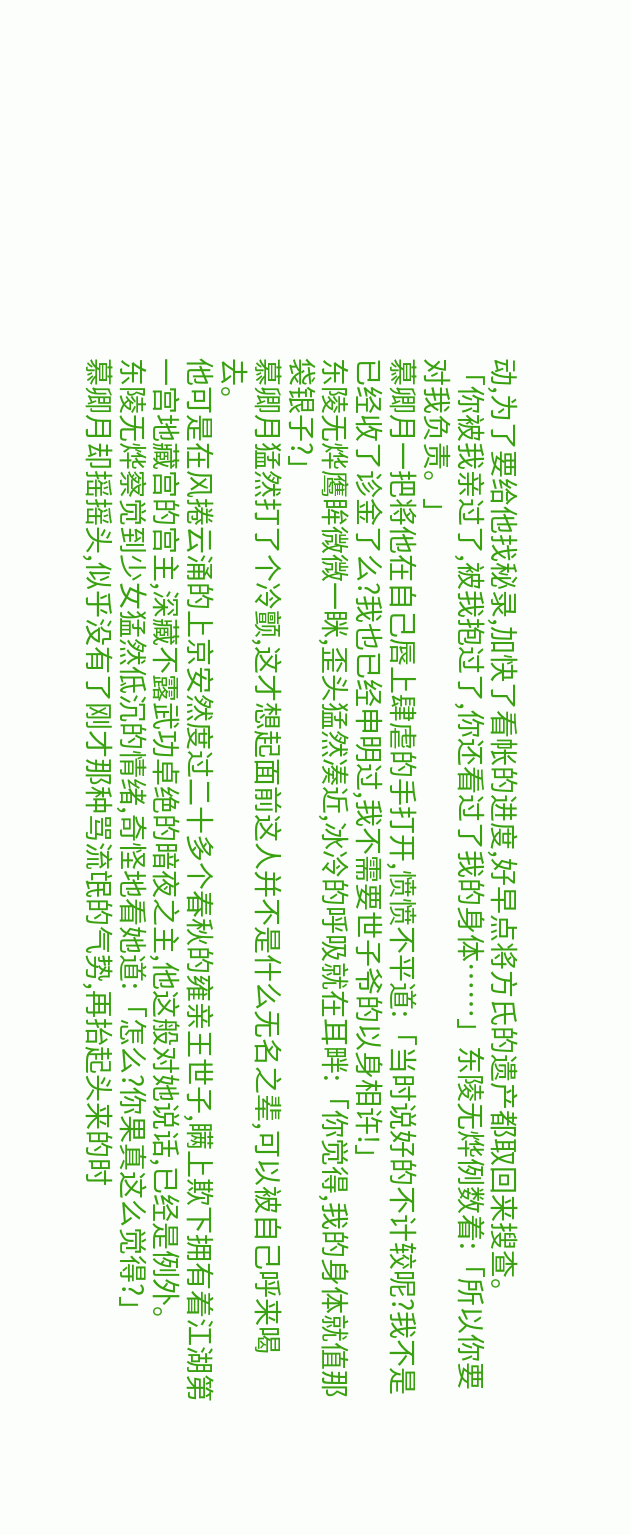动,为了要给他找秘录,加快了看帐的进度,好早点将方氏的遗产都取回来搜查。
「你被我亲过了,被我抱过了,你还看过了我的身体……」东陵无烨例数着:「所以你要对我负责。」
慕卿月一把将他在自己唇上肆虐的手打开,愤愤不平道:「当时说好的不计较呢?我不是已经收了诊金了么?我也已经申明过,我不需要世子爷的以身相许!」
东陵无烨鹰眸微微一眯,歪头猛然凑近,冰冷的呼吸就在耳畔:「你觉得,我的身体就值那袋银子?」
慕卿月猛然打了个冷颤,这才想起面前这人并不是什么无名之辈,可以被自己呼来喝去。
他可是在风捲云涌的上京安然度过二十多个春秋的雍亲王世子,瞒上欺下拥有着江湖第一宫地藏宫的宫主,深藏不露武功卓绝的暗夜之主,他这般对她说话,已经是例外。
东陵无烨察觉到少女猛然低沉的情绪,奇怪地看她道:「怎么?你果真这么觉得?」
慕卿月却摇摇头,似乎没有了刚才那种骂流氓的气势,再抬起头来的时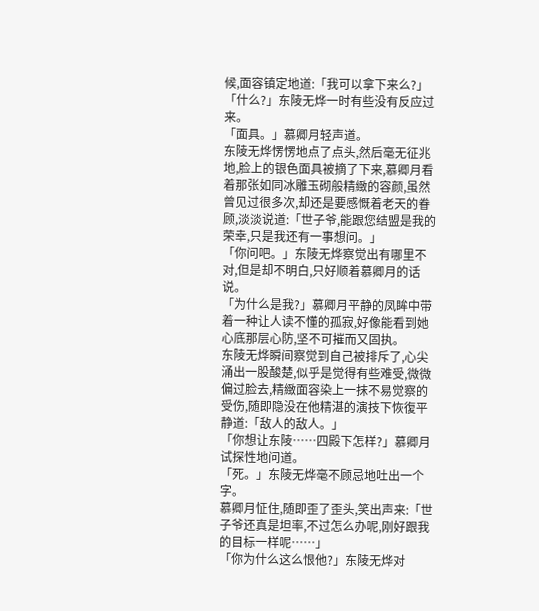候,面容镇定地道:「我可以拿下来么?」
「什么?」东陵无烨一时有些没有反应过来。
「面具。」慕卿月轻声道。
东陵无烨愣愣地点了点头,然后毫无征兆地,脸上的银色面具被摘了下来,慕卿月看着那张如同冰雕玉砌般精緻的容颜,虽然曾见过很多次,却还是要感慨着老天的眷顾,淡淡说道:「世子爷,能跟您结盟是我的荣幸,只是我还有一事想问。」
「你问吧。」东陵无烨察觉出有哪里不对,但是却不明白,只好顺着慕卿月的话说。
「为什么是我?」慕卿月平静的凤眸中带着一种让人读不懂的孤寂,好像能看到她心底那层心防,坚不可摧而又固执。
东陵无烨瞬间察觉到自己被排斥了,心尖涌出一股酸楚,似乎是觉得有些难受,微微偏过脸去,精緻面容染上一抹不易觉察的受伤,随即隐没在他精湛的演技下恢復平静道:「敌人的敌人。」
「你想让东陵……四殿下怎样?」慕卿月试探性地问道。
「死。」东陵无烨毫不顾忌地吐出一个字。
慕卿月怔住,随即歪了歪头,笑出声来:「世子爷还真是坦率,不过怎么办呢,刚好跟我的目标一样呢……」
「你为什么这么恨他?」东陵无烨对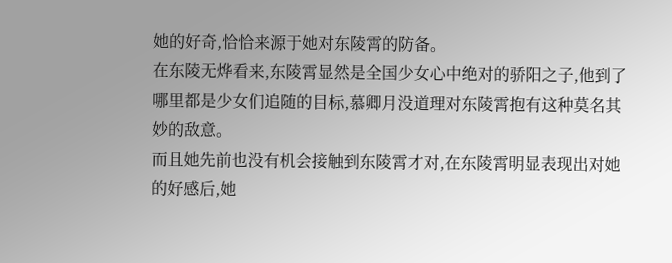她的好奇,恰恰来源于她对东陵霄的防备。
在东陵无烨看来,东陵霄显然是全国少女心中绝对的骄阳之子,他到了哪里都是少女们追随的目标,慕卿月没道理对东陵霄抱有这种莫名其妙的敌意。
而且她先前也没有机会接触到东陵霄才对,在东陵霄明显表现出对她的好感后,她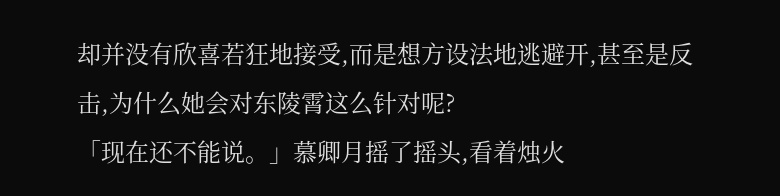却并没有欣喜若狂地接受,而是想方设法地逃避开,甚至是反击,为什么她会对东陵霄这么针对呢?
「现在还不能说。」慕卿月摇了摇头,看着烛火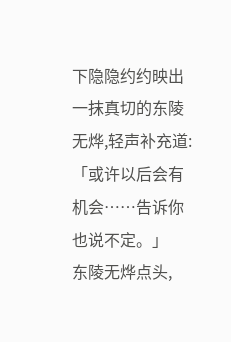下隐隐约约映出一抹真切的东陵无烨,轻声补充道:「或许以后会有机会……告诉你也说不定。」
东陵无烨点头,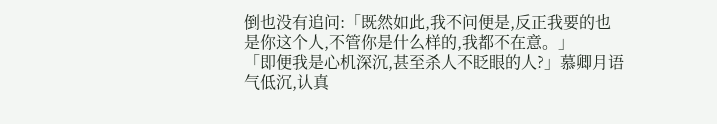倒也没有追问:「既然如此,我不问便是,反正我要的也是你这个人,不管你是什么样的,我都不在意。」
「即便我是心机深沉,甚至杀人不眨眼的人?」慕卿月语气低沉,认真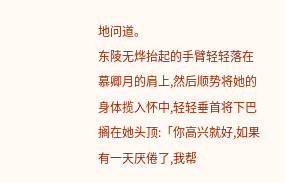地问道。
东陵无烨抬起的手臂轻轻落在慕卿月的肩上,然后顺势将她的身体揽入怀中,轻轻垂首将下巴搁在她头顶:「你高兴就好,如果有一天厌倦了,我帮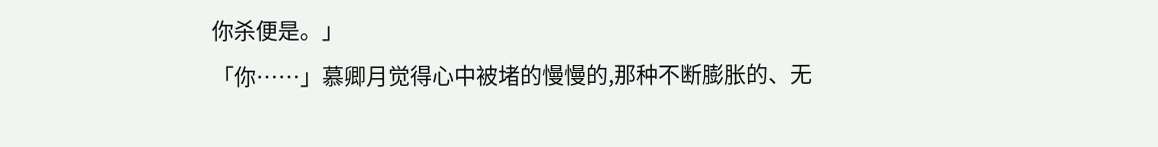你杀便是。」
「你……」慕卿月觉得心中被堵的慢慢的,那种不断膨胀的、无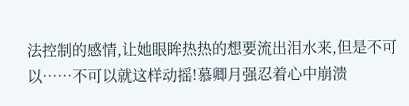法控制的感情,让她眼眸热热的想要流出泪水来,但是不可以……不可以就这样动摇!慕卿月强忍着心中崩溃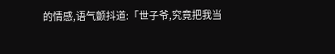的情感,语气颤抖道:「世子爷,究竟把我当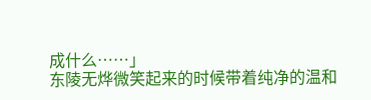成什么……」
东陵无烨微笑起来的时候带着纯净的温和